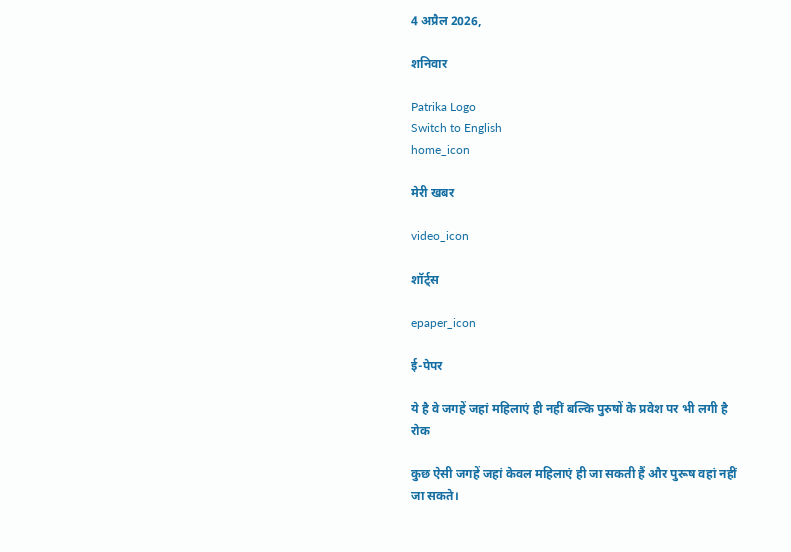4 अप्रैल 2026,

शनिवार

Patrika Logo
Switch to English
home_icon

मेरी खबर

video_icon

शॉर्ट्स

epaper_icon

ई-पेपर

ये है वे जगहें जहां महिलाएं ही नहीं बल्कि पुरुषों के प्रवेश पर भी लगी है रोक

कुछ ऐसी जगहें जहां केवल महिलाएं ही जा सकती हैं और पुरूष वहां नहीं जा सकते।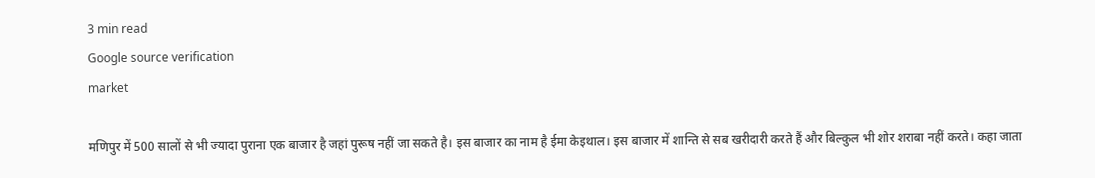3 min read
Google source verification
market

मणिपुर में 500 सालों से भी ज्यादा पुराना एक बाजार है जहां पुरूष नहीं जा सकते है। इस बाजार का नाम है ईमा केइथाल। इस बाजार में शान्ति से सब खरीदारी करते हैं और बिल्कुल भी शोर शराबा नहीं करते। कहा जाता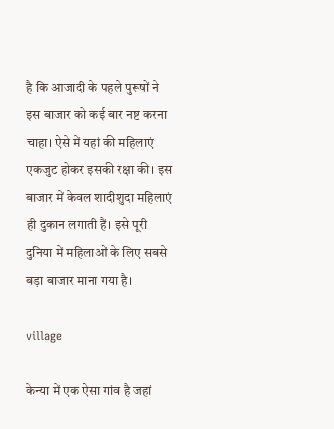है कि आजादी के पहले पुरूषों ने इस बाजार को कई बार नष्ट करना चाहा। ऐसे में यहां की महिलाएं एकजुट होकर इसकी रक्षा की। इस बाजार में केवल शादीशुदा महिलाएं ही दुकान लगाती हैं। इसे पूरी दुनिया में महिलाओं के लिए सबसे बड़ा बाजार माना गया है।

village

केन्या में एक ऐसा गांव है जहां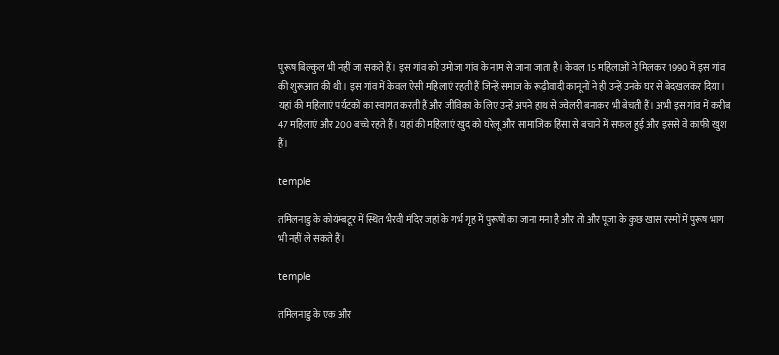पुरूष बिल्कुल भी नहीं जा सकते हैं। इस गांव को उमोजा गांव के नाम से जाना जाता है। केवल 15 महिलाओं ने मिलकर 1990 में इस गांव की शुरूआत की थी। इस गांव में केवल ऐसी महिलाएं रहती हैं जिन्हें समाज के रूढ़ीवादी कानूनों ने ही उन्हें उनके घर से बेदखलकर दिया। यहां की महिलाएं पर्यटकों का स्वागत करती हैं और जीविका के लिए उन्हें अपने हाथ से ज्वेलरी बनाकर भी बेचती हैं। अभी इस गांव में करीब 47 महिलाएं और 200 बच्चे रहते हैं। यहां की महिलाएं खुद को घरेलू और सामाजिक हिंसा से बचाने में सफल हुई और इससे वे काफी खुश हैं।

temple

तमिलनाडु के कोयंम्बटूर में स्थित भैरवी मंदिर जहां के गर्भ गृह में पुरूषों का जाना मना है और तो और पूजा के कुछ खास रस्मों में पुरूष भाग भी नहीं ले सकते हैं।

temple

तमिलनाडु के एक और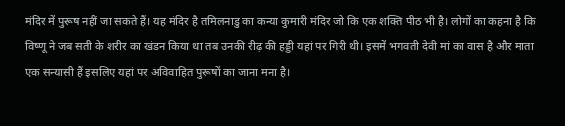मंदिर में पुरूष नहीं जा सकते हैं। यह मंदिर है तमिलनाडु का कन्या कुमारी मंदिर जो कि एक शक्ति पीठ भी है। लोगों का कहना है कि विष्णू ने जब सती के शरीर का खंडन किया था तब उनकी रीढ़ की हड्डी यहां पर गिरी थी। इसमें भगवती देवी मां का वास है और माता एक सन्यासी हैं इसलिए यहां पर अविवाहित पुरूषों का जाना मना है।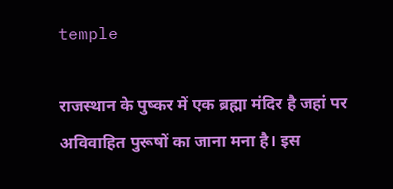temple

राजस्थान के पुष्कर में एक ब्रह्मा मंदिर है जहां पर अविवाहित पुरूषों का जाना मना है। इस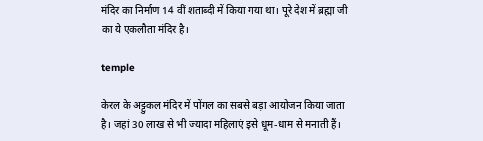मंदिर का निर्माण 14 वीं शताब्दी में किया गया था। पूरे देश में ब्रह्मा जी का ये एकलौता मंदिर है।

temple

केरल के अट्टुकल मंदिर में पोंगल का सबसे बड़ा आयोजन किया जाता है। जहां 30 लाख से भी ज्यादा महिलाएं इसे धूम-धाम से मनाती हैं।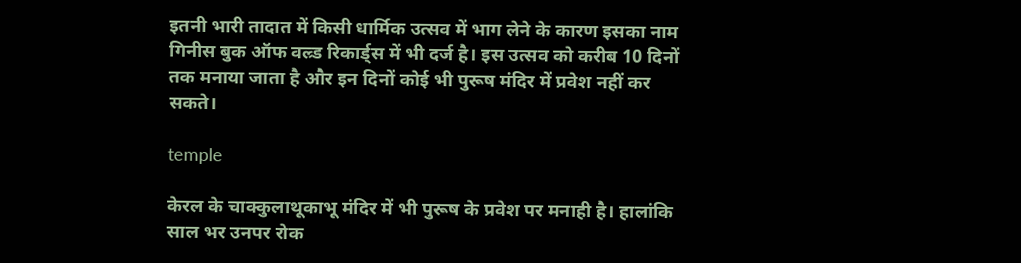इतनी भारी तादात में किसी धार्मिक उत्सव में भाग लेने के कारण इसका नाम गिनीस बुक ऑफ वल्र्ड रिकार्ड्स में भी दर्ज है। इस उत्सव को करीब 10 दिनों तक मनाया जाता है और इन दिनों कोई भी पुरूष मंदिर में प्रवेश नहीं कर सकते।

temple

केरल के चाक्कुलाथूकाभू मंदिर में भी पुरूष के प्रवेश पर मनाही है। हालांकि साल भर उनपर रोक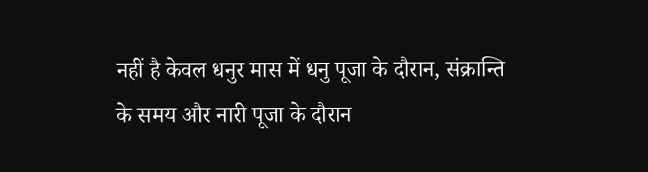नहीं है केवल धनुर मास में धनु पूजा के दौरान, संक्रान्ति के समय और नारी पूजा के दौरान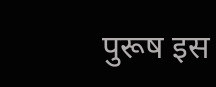पुरूष इस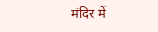मंदिर में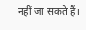नहीं जा सकते हैं।